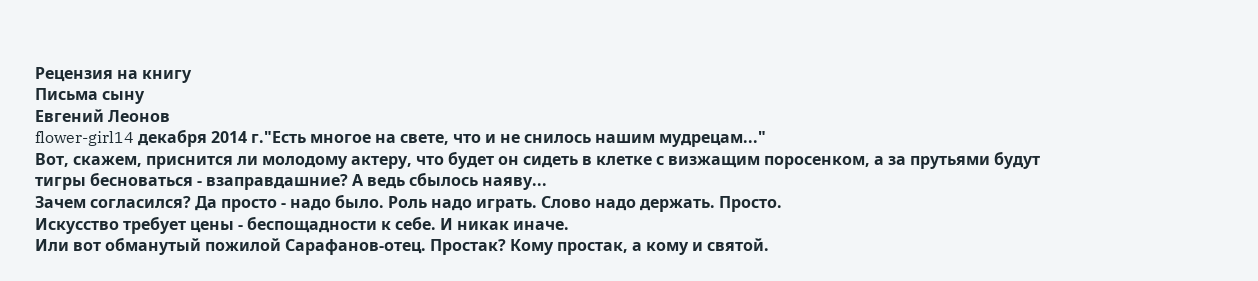Рецензия на книгу
Письма сыну
Евгений Леонов
flower-girl14 декабря 2014 г."Есть многое на свете, что и не снилось нашим мудрецам..."
Вот, скажем, приснится ли молодому актеру, что будет он сидеть в клетке с визжащим поросенком, а за прутьями будут тигры бесноваться - взаправдашние? А ведь сбылось наяву...
Зачем согласился? Да просто - надо было. Роль надо играть. Слово надо держать. Просто.
Искусство требует цены - беспощадности к себе. И никак иначе.
Или вот обманутый пожилой Сарафанов-отец. Простак? Кому простак, а кому и святой.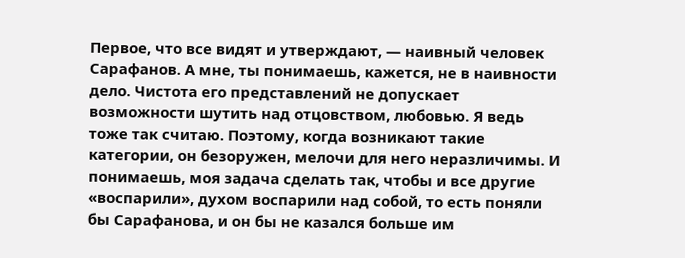Первое, что все видят и утверждают, — наивный человек Сарафанов. А мне, ты понимаешь, кажется, не в наивности дело. Чистота его представлений не допускает возможности шутить над отцовством, любовью. Я ведь тоже так считаю. Поэтому, когда возникают такие категории, он безоружен, мелочи для него неразличимы. И понимаешь, моя задача сделать так, чтобы и все другие «воспарили», духом воспарили над собой, то есть поняли бы Сарафанова, и он бы не казался больше им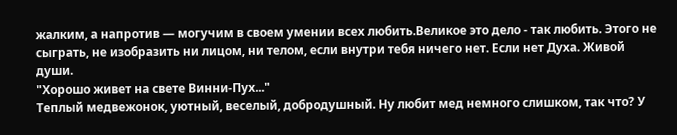жалким, а напротив — могучим в своем умении всех любить.Великое это дело - так любить. Этого не сыграть, не изобразить ни лицом, ни телом, если внутри тебя ничего нет. Если нет Духа. Живой души.
"Хорошо живет на свете Винни-Пух..."
Теплый медвежонок, уютный, веселый, добродушный. Ну любит мед немного слишком, так что? У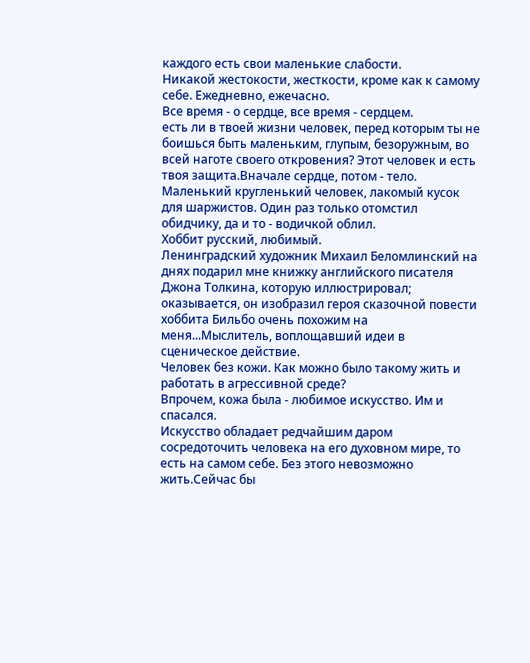каждого есть свои маленькие слабости.
Никакой жестокости, жесткости, кроме как к самому себе. Ежедневно, ежечасно.
Все время - о сердце, все время - сердцем.
есть ли в твоей жизни человек, перед которым ты не боишься быть маленьким, глупым, безоружным, во всей наготе своего откровения? Этот человек и есть твоя защита.Вначале сердце, потом - тело.
Маленький кругленький человек, лакомый кусок для шаржистов. Один раз только отомстил обидчику, да и то - водичкой облил.
Хоббит русский, любимый.
Ленинградский художник Михаил Беломлинский на днях подарил мне книжку английского писателя Джона Толкина, которую иллюстрировал; оказывается, он изобразил героя сказочной повести хоббита Бильбо очень похожим на меня...Мыслитель, воплощавший идеи в сценическое действие.
Человек без кожи. Как можно было такому жить и работать в агрессивной среде?
Впрочем, кожа была - любимое искусство. Им и спасался.
Искусство обладает редчайшим даром сосредоточить человека на его духовном мире, то есть на самом себе. Без этого невозможно жить.Сейчас бы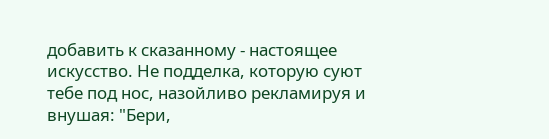добавить к сказанному - настоящее искусство. Не подделка, которую суют тебе под нос, назойливо рекламируя и внушая: "Бери,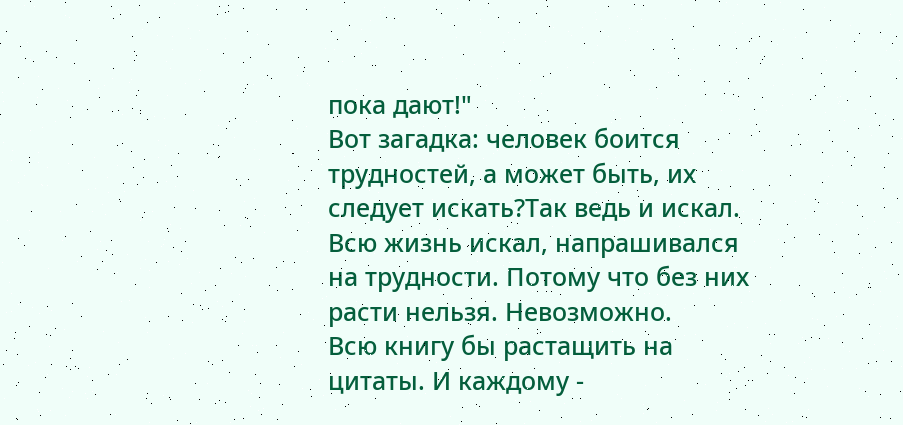пока дают!"
Вот загадка: человек боится трудностей, а может быть, их следует искать?Так ведь и искал. Всю жизнь искал, напрашивался на трудности. Потому что без них расти нельзя. Невозможно.
Всю книгу бы растащить на цитаты. И каждому -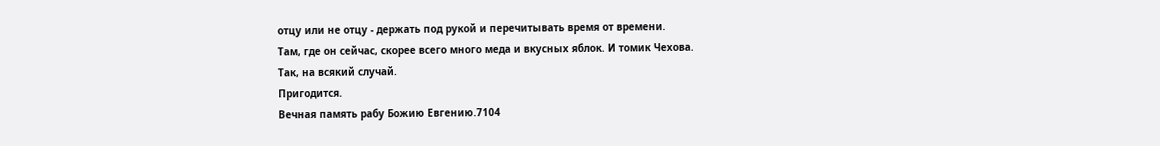отцу или не отцу - держать под рукой и перечитывать время от времени.
Там, где он сейчас, скорее всего много меда и вкусных яблок. И томик Чехова.
Так, на всякий случай.
Пригодится.
Вечная память рабу Божию Евгению.7104